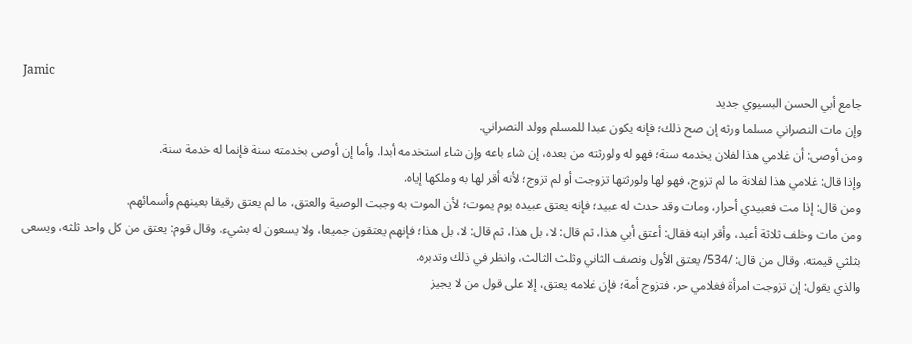Jamic
جامع أبي الحسن البسيوي جديد
وإن مات النصراني مسلما ورثه إن صح ذلك؛ فإنه يكون عبدا للمسلم وولد النصراني.
ومن أوصى: أن غلامي هذا لفلان يخدمه سنة؛ فهو له ولورثته من بعده، إن شاء باعه وإن شاء استخدمه أبدا. وأما إن أوصى بخدمته سنة فإنما له خدمة سنة.
وإذا قال: غلامي هذا لفلانة ما لم تزوج، فهو لها ولورثتها تزوجت أو لم تزوج؛ لأنه أقر لها به وملكها إياه.
ومن قال: إذا مت فعبيدي أحرار، ومات وقد حدث له عبيد؛ فإنه يعتق عبيده يوم يموت؛ لأن الموت به وجبت الوصية والعتق، ما لم يعتق رقيقا بعينهم وأسمائهم.
ومن مات وخلف ثلاثة أعبد، وأقر ابنه فقال: أعتق أبي هذا، ثم قال: لا، بل هذا، ثم قال: لا، بل هذا؛ فإنهم يعتقون جميعا، ولا يسعون له بشيء. وقال قوم: يعتق من كل واحد ثلثه، ويسعى بثلثي قيمته. وقال من قال: /534/ يعتق الأول ونصف الثاني وثلث الثالث، وانظر في ذلك وتدبره.
والذي يقول: إن تزوجت امرأة فغلامي حر، فتزوج أمة؛ فإن غلامه يعتق، إلا على قول من لا يجيز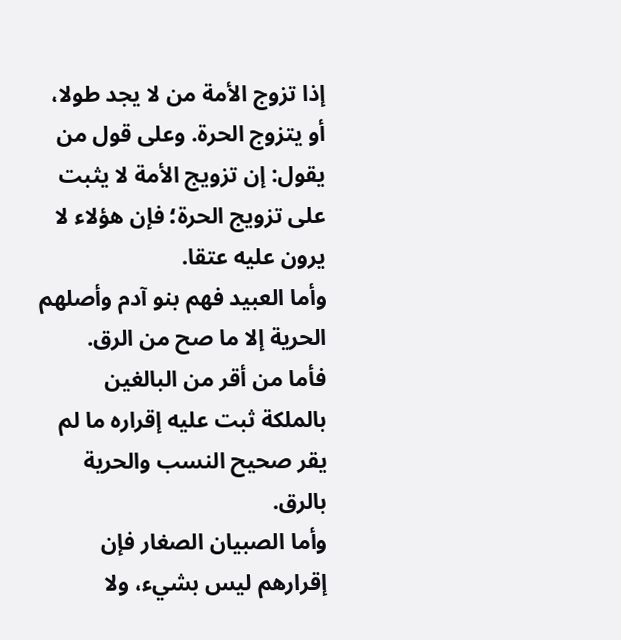إذا تزوج الأمة من لا يجد طولا، أو يتزوج الحرة. وعلى قول من يقول: إن تزويج الأمة لا يثبت على تزويج الحرة؛ فإن هؤلاء لا يرون عليه عتقا.
وأما العبيد فهم بنو آدم وأصلهم الحرية إلا ما صح من الرق.
فأما من أقر من البالغين بالملكة ثبت عليه إقراره ما لم يقر صحيح النسب والحرية بالرق.
وأما الصبيان الصغار فإن إقرارهم ليس بشيء، ولا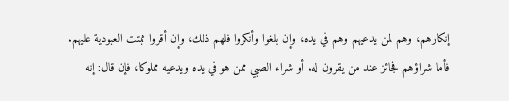إنكارهم، وهم لمن يدعيهم وهم في يده، وإن بلغوا وأنكروا فلهم ذلك، وإن أقروا ثبتت العبودية عليهم.
فأما شراؤهم فجائز عند من يقرون له. أو شراء الصبي ممن هو في يده ويدعيه مملوكا، فإن قال: إنه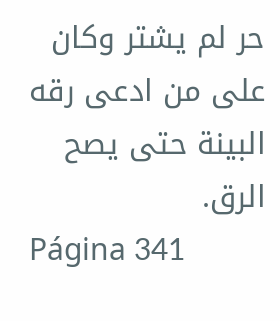حر لم يشتر وكان على من ادعى رقه البينة حتى يصح الرق.
Página 341